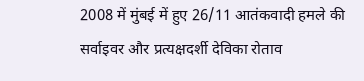2008 में मुंबई में हुए 26/11 आतंकवादी हमले की सर्वाइवर और प्रत्यक्षदर्शी देविका रोताव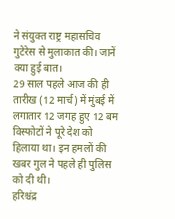ने संयुक्त राष्ट्र महासचिव गुटेरेस से मुलाकात की। जानें क्या हुई बात।
29 साल पहले आज की ही तारीख (12 मार्च) में मुंबई में लगातार 12 जगह हुए 12 बम विस्फोटों ने पूरे देश को हिलाया था। इन हमलों की खबर गुल ने पहले ही पुलिस को दी थी।
हरिश्चंद्र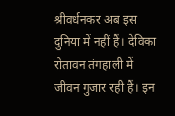श्रीवर्धनकर अब इस दुनिया में नहीं हैं। देविका रोतावन तंगहाली में जीवन गुजार रही हैं। इन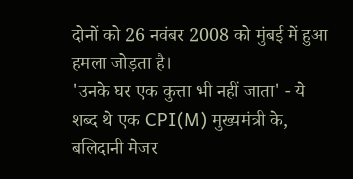दोनों को 26 नवंबर 2008 को मुंबई में हुआ हमला जोड़ता है।
'उनके घर एक कुत्ता भी नहीं जाता' - ये शब्द थे एक CPI(M) मुख्यमंत्री के, बलिदानी मेजर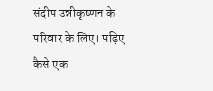संदीप उन्नीकृष्णन के परिवार के लिए। पढ़िए कैसे एक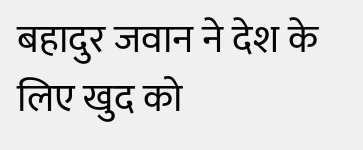बहादुर जवान ने देश के लिए खुद को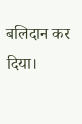बलिदान कर दिया।